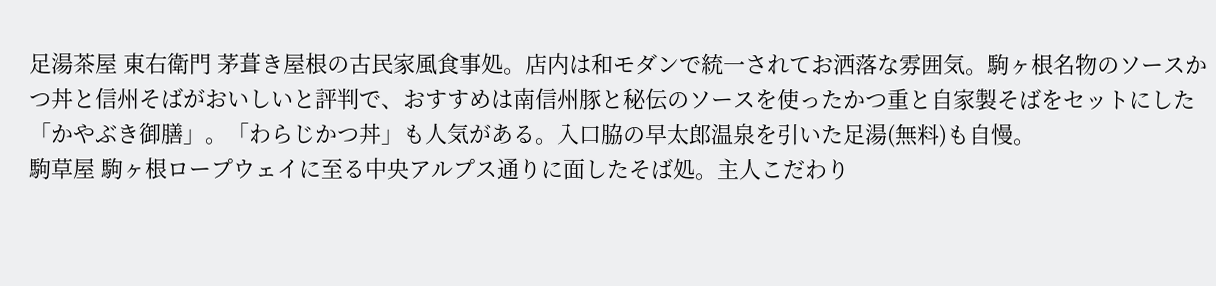足湯茶屋 東右衛門 茅葺き屋根の古民家風食事処。店内は和モダンで統一されてお洒落な雰囲気。駒ヶ根名物のソースかつ丼と信州そばがおいしいと評判で、おすすめは南信州豚と秘伝のソースを使ったかつ重と自家製そばをセットにした「かやぶき御膳」。「わらじかつ丼」も人気がある。入口脇の早太郎温泉を引いた足湯(無料)も自慢。
駒草屋 駒ヶ根ロープウェイに至る中央アルプス通りに面したそば処。主人こだわり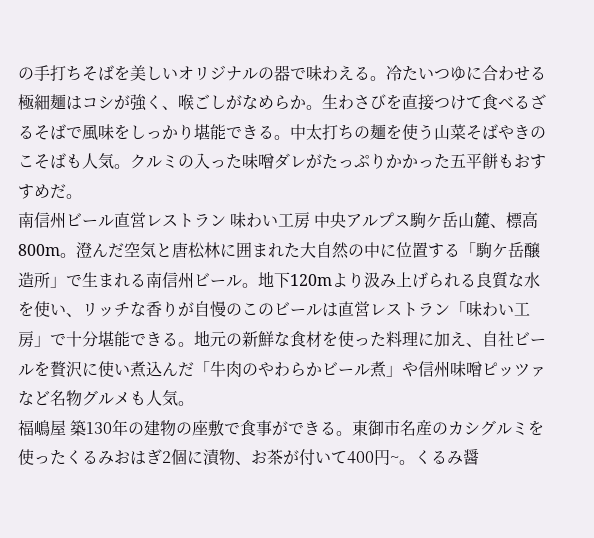の手打ちそばを美しいオリジナルの器で味わえる。冷たいつゆに合わせる極細麺はコシが強く、喉ごしがなめらか。生わさびを直接つけて食べるざるそばで風味をしっかり堪能できる。中太打ちの麺を使う山菜そばやきのこそばも人気。クルミの入った味噌ダレがたっぷりかかった五平餅もおすすめだ。
南信州ビール直営レストラン 味わい工房 中央アルプス駒ケ岳山麓、標高800m。澄んだ空気と唐松林に囲まれた大自然の中に位置する「駒ケ岳醸造所」で生まれる南信州ビール。地下120mより汲み上げられる良質な水を使い、リッチな香りが自慢のこのビールは直営レストラン「味わい工房」で十分堪能できる。地元の新鮮な食材を使った料理に加え、自社ビールを贅沢に使い煮込んだ「牛肉のやわらかビール煮」や信州味噌ピッツァなど名物グルメも人気。
福嶋屋 築130年の建物の座敷で食事ができる。東御市名産のカシグルミを使ったくるみおはぎ2個に漬物、お茶が付いて400円~。くるみ醤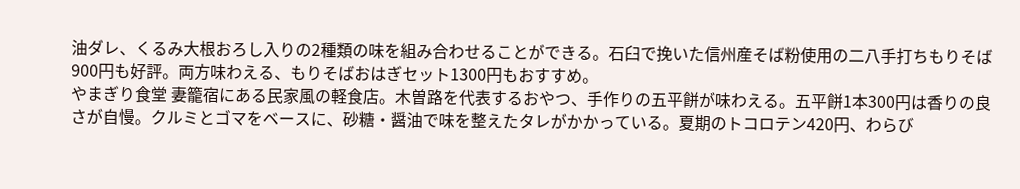油ダレ、くるみ大根おろし入りの2種類の味を組み合わせることができる。石臼で挽いた信州産そば粉使用の二八手打ちもりそば900円も好評。両方味わえる、もりそばおはぎセット1300円もおすすめ。
やまぎり食堂 妻籠宿にある民家風の軽食店。木曽路を代表するおやつ、手作りの五平餅が味わえる。五平餅1本300円は香りの良さが自慢。クルミとゴマをベースに、砂糖・醤油で味を整えたタレがかかっている。夏期のトコロテン420円、わらび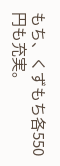もち、くずもち各550円も充実。